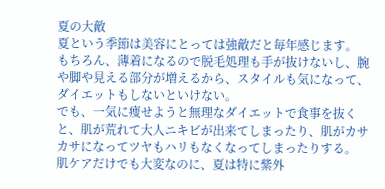夏の大敵
夏という季節は美容にとっては強敵だと毎年感じます。
もちろん、薄着になるので脱毛処理も手が抜けないし、腕や脚や見える部分が増えるから、スタイルも気になって、ダイエットもしないといけない。
でも、一気に痩せようと無理なダイエットで食事を抜くと、肌が荒れて大人ニキビが出来てしまったり、肌がカサカサになってツヤもハリもなくなってしまったりする。
肌ケアだけでも大変なのに、夏は特に紫外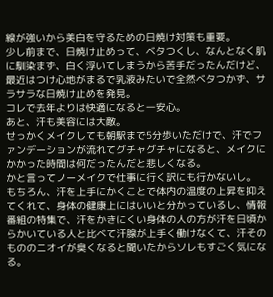線が強いから美白を守るための日焼け対策も重要。
少し前まで、日焼け止めって、ベタつくし、なんとなく肌に馴染まず、白く浮いてしまうから苦手だったんだけど、最近はつけ心地がまるで乳液みたいで全然ベタつかず、サラサラな日焼け止めを発見。
コレで去年よりは快適になると一安心。
あと、汗も美容には大敵。
せっかくメイクしても朝駅まで5分歩いただけで、汗でファンデーションが流れてグチャグチャになると、メイクにかかった時間は何だったんだと悲しくなる。
かと言ってノーメイクで仕事に行く訳にも行かないし。
もちろん、汗を上手にかくことで体内の温度の上昇を抑えてくれて、身体の健康上にはいいと分かっているし、情報番組の特集で、汗をかきにくい身体の人の方が汗を日頃からかいている人と比べて汗腺が上手く働けなくて、汗そのもののニオイが臭くなると聞いたからソレもすごく気になる。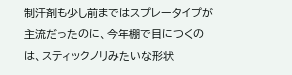制汗剤も少し前まではスプレータイプが主流だったのに、今年棚で目につくのは、スティックノリみたいな形状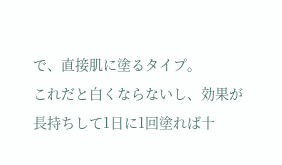で、直接肌に塗るタイプ。
これだと白くならないし、効果が長持ちして1日に1回塗れば十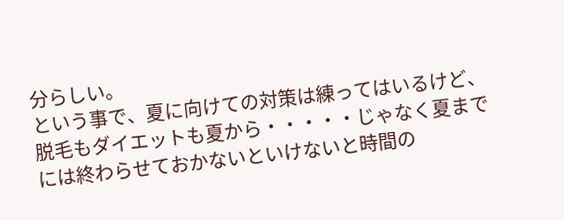分らしい。
という事で、夏に向けての対策は練ってはいるけど、脱毛もダイエットも夏から・・・・・じゃなく夏までには終わらせておかないといけないと時間の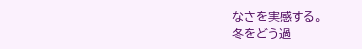なさを実感する。
冬をどう過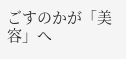ごすのかが「美容」へ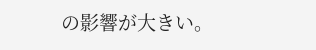の影響が大きい。